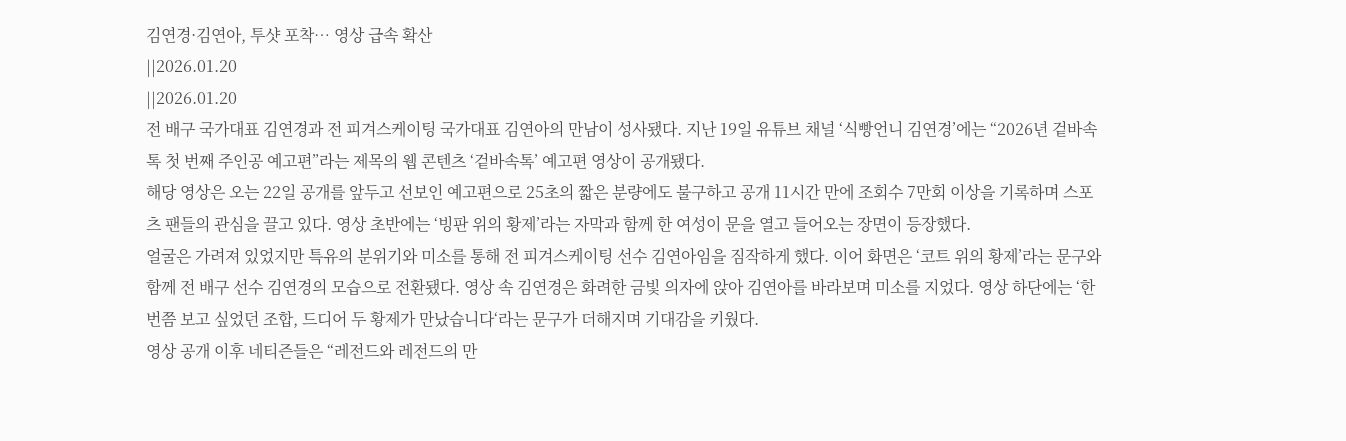김연경·김연아, 투샷 포착… 영상 급속 확산
||2026.01.20
||2026.01.20
전 배구 국가대표 김연경과 전 피겨스케이팅 국가대표 김연아의 만남이 성사됐다. 지난 19일 유튜브 채널 ‘식빵언니 김연경’에는 “2026년 겉바속톡 첫 번째 주인공 예고편”라는 제목의 웹 콘텐츠 ‘겉바속톡’ 예고편 영상이 공개됐다.
해당 영상은 오는 22일 공개를 앞두고 선보인 예고편으로 25초의 짧은 분량에도 불구하고 공개 11시간 만에 조회수 7만회 이상을 기록하며 스포츠 팬들의 관심을 끌고 있다. 영상 초반에는 ‘빙판 위의 황제’라는 자막과 함께 한 여성이 문을 열고 들어오는 장면이 등장했다.
얼굴은 가려져 있었지만 특유의 분위기와 미소를 통해 전 피겨스케이팅 선수 김연아임을 짐작하게 했다. 이어 화면은 ‘코트 위의 황제’라는 문구와 함께 전 배구 선수 김연경의 모습으로 전환됐다. 영상 속 김연경은 화려한 금빛 의자에 앉아 김연아를 바라보며 미소를 지었다. 영상 하단에는 ‘한 번쯤 보고 싶었던 조합, 드디어 두 황제가 만났습니다‘라는 문구가 더해지며 기대감을 키웠다.
영상 공개 이후 네티즌들은 “레전드와 레전드의 만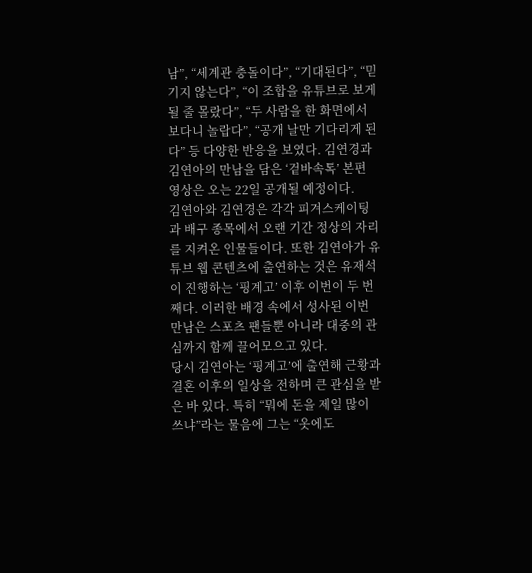남”, “세계관 충돌이다”, “기대된다”, “믿기지 않는다”, “이 조합을 유튜브로 보게 될 줄 몰랐다”, “두 사람을 한 화면에서 보다니 놀랍다”, “공개 날만 기다리게 된다” 등 다양한 반응을 보였다. 김연경과 김연아의 만남을 담은 ‘겉바속톡’ 본편 영상은 오는 22일 공개될 예정이다.
김연아와 김연경은 각각 피겨스케이팅과 배구 종목에서 오랜 기간 정상의 자리를 지켜온 인물들이다. 또한 김연아가 유튜브 웹 콘텐츠에 출연하는 것은 유재석이 진행하는 ‘핑계고’ 이후 이번이 두 번째다. 이러한 배경 속에서 성사된 이번 만남은 스포츠 팬들뿐 아니라 대중의 관심까지 함께 끌어모으고 있다.
당시 김연아는 ‘핑계고’에 출연해 근황과 결혼 이후의 일상을 전하며 큰 관심을 받은 바 있다. 특히 “뭐에 돈을 제일 많이 쓰냐”라는 물음에 그는 “옷에도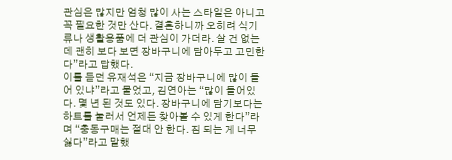관심은 많지만 엄청 많이 사는 스타일은 아니고 꼭 필요한 것만 산다. 결혼하니까 오히려 식기류나 생활용품에 더 관심이 가더라. 살 건 없는데 괜히 보다 보면 장바구니에 담아두고 고민한다”라고 답했다.
이를 듣던 유재석은 “지금 장바구니에 많이 들어 있냐”라고 물었고, 김연아는 “많이 들어있다. 몇 년 된 것도 있다. 장바구니에 담기보다는 하트를 눌러서 언제든 찾아볼 수 있게 한다”라며 “충동구매는 절대 안 한다. 짐 되는 게 너무 싫다”라고 말했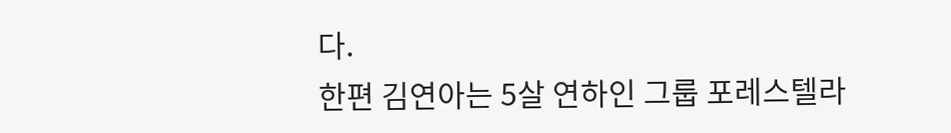다.
한편 김연아는 5살 연하인 그룹 포레스텔라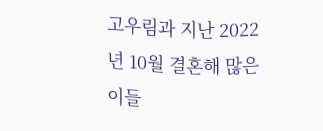고우림과 지난 2022년 10월 결혼해 많은 이들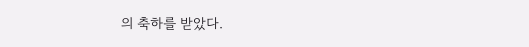의 축하를 받았다.